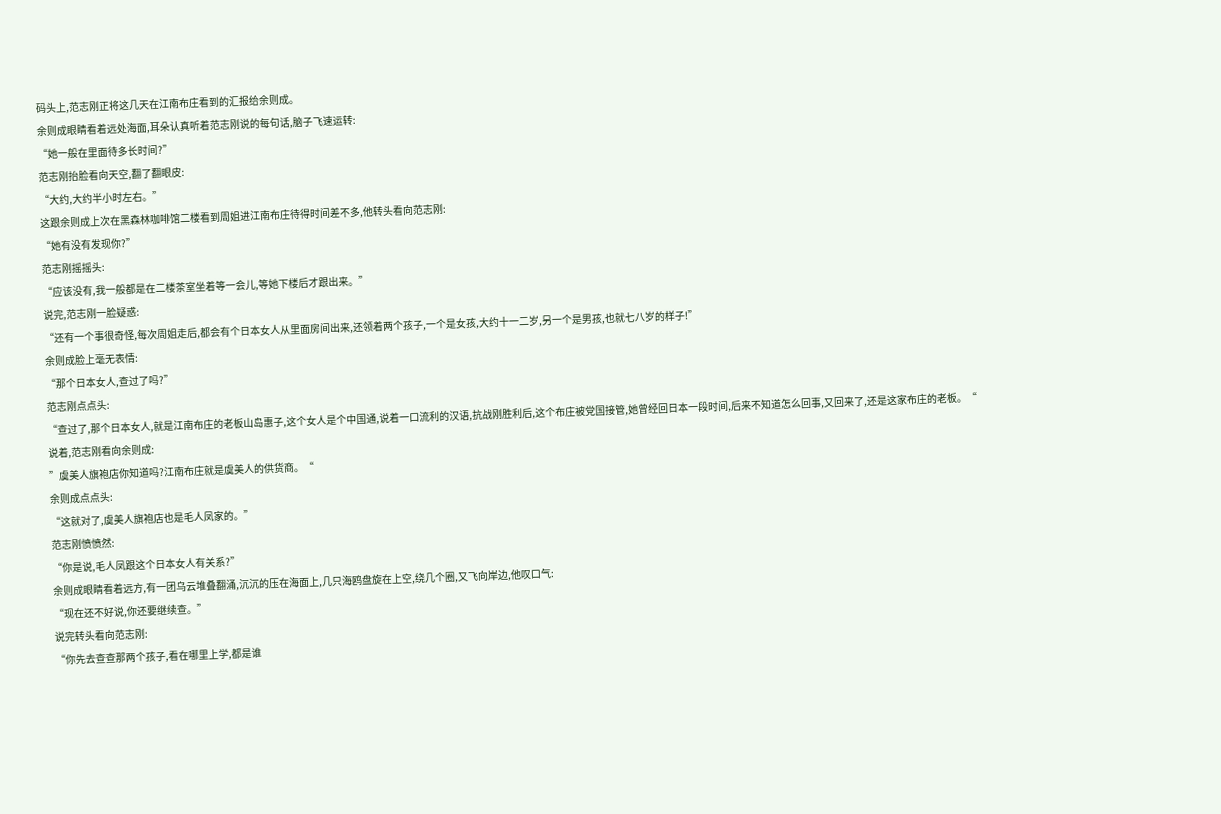码头上,范志刚正将这几天在江南布庄看到的汇报给余则成。
余则成眼睛看着远处海面,耳朵认真听着范志刚说的每句话,脑子飞速运转:
“她一般在里面待多长时间?”
范志刚抬脸看向天空,翻了翻眼皮:
“大约,大约半小时左右。”
这跟余则成上次在黑森林咖啡馆二楼看到周姐进江南布庄待得时间差不多,他转头看向范志刚:
“她有没有发现你?”
范志刚摇摇头:
“应该没有,我一般都是在二楼茶室坐着等一会儿,等她下楼后才跟出来。”
说完,范志刚一脸疑惑:
“还有一个事很奇怪,每次周姐走后,都会有个日本女人从里面房间出来,还领着两个孩子,一个是女孩,大约十一二岁,另一个是男孩,也就七八岁的样子!”
余则成脸上毫无表情:
“那个日本女人,查过了吗?”
范志刚点点头:
“查过了,那个日本女人,就是江南布庄的老板山岛惠子,这个女人是个中国通,说着一口流利的汉语,抗战刚胜利后,这个布庄被党国接管,她曾经回日本一段时间,后来不知道怎么回事,又回来了,还是这家布庄的老板。“
说着,范志刚看向余则成:
”虞美人旗袍店你知道吗?江南布庄就是虞美人的供货商。“
余则成点点头:
“这就对了,虞美人旗袍店也是毛人凤家的。”
范志刚愤愤然:
“你是说,毛人凤跟这个日本女人有关系?”
余则成眼睛看着远方,有一团乌云堆叠翻涌,沉沉的压在海面上,几只海鸥盘旋在上空,绕几个圈,又飞向岸边,他叹口气:
“现在还不好说,你还要继续查。”
说完转头看向范志刚:
“你先去查查那两个孩子,看在哪里上学,都是谁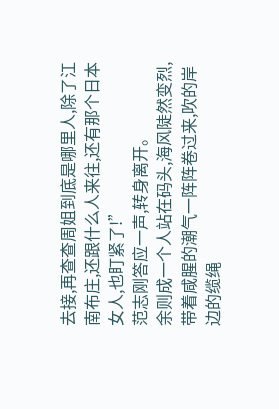去接,再查查周姐到底是哪里人,除了江南布庄,还跟什么人来往,还有那个日本女人,也盯紧了!”
范志刚答应一声,转身离开。
余则成一个人站在码头,海风陡然变烈,带着咸腥的潮气一阵阵卷过来,吹的岸边的缆绳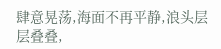肆意晃荡,海面不再平静,浪头层层叠叠,